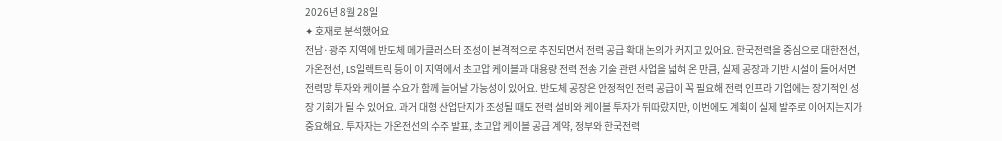2026년 8월 28일
✦ 호재로 분석했어요
전남·광주 지역에 반도체 메가클러스터 조성이 본격적으로 추진되면서 전력 공급 확대 논의가 커지고 있어요. 한국전력을 중심으로 대한전선, 가온전선, LS일렉트릭 등이 이 지역에서 초고압 케이블과 대용량 전력 전송 기술 관련 사업을 넓혀 온 만큼, 실제 공장과 기반 시설이 들어서면 전력망 투자와 케이블 수요가 함께 늘어날 가능성이 있어요. 반도체 공장은 안정적인 전력 공급이 꼭 필요해 전력 인프라 기업에는 장기적인 성장 기회가 될 수 있어요. 과거 대형 산업단지가 조성될 때도 전력 설비와 케이블 투자가 뒤따랐지만, 이번에도 계획이 실제 발주로 이어지는지가 중요해요. 투자자는 가온전선의 수주 발표, 초고압 케이블 공급 계약, 정부와 한국전력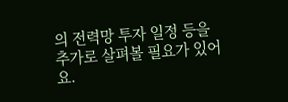의 전력망 투자 일정 등을 추가로 살펴볼 필요가 있어요.